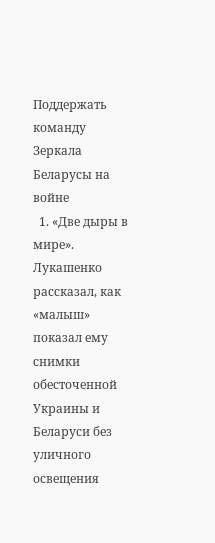Поддержать команду Зеркала
Беларусы на войне
  1. «Две дыры в мире». Лукашенко рассказал, как «малыш» показал ему снимки обесточенной Украины и Беларуси без уличного освещения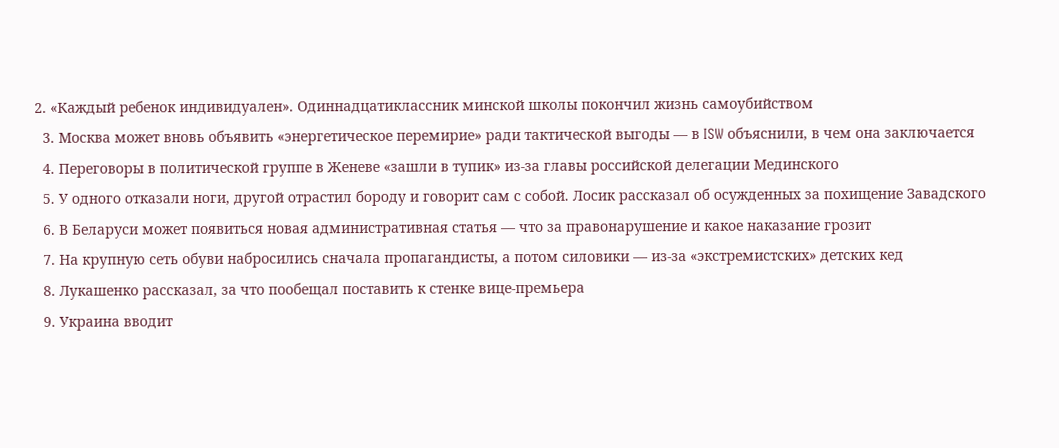2. «Каждый ребенок индивидуален». Одиннадцатиклассник минской школы покончил жизнь самоубийством
  3. Москва может вновь объявить «энергетическое перемирие» ради тактической выгоды — в ISW объяснили, в чем она заключается
  4. Переговоры в политической группе в Женеве «зашли в тупик» из-за главы российской делегации Мединского
  5. У одного отказали ноги, другой отрастил бороду и говорит сам с собой. Лосик рассказал об осужденных за похищение Завадского
  6. В Беларуси может появиться новая административная статья — что за правонарушение и какое наказание грозит
  7. На крупную сеть обуви набросились сначала пропагандисты, а потом силовики — из-за «экстремистских» детских кед
  8. Лукашенко рассказал, за что пообещал поставить к стенке вице-премьера
  9. Украина вводит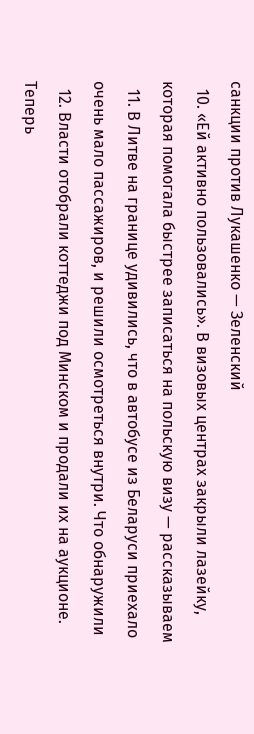санкции против Лукашенко — Зеленский
  10. «Ей активно пользовались». В визовых центрах закрыли лазейку, которая помогала быстрее записаться на польскую визу — рассказываем
  11. В Литве на границе удивились, что в автобусе из Беларуси приехало очень мало пассажиров, и решили осмотреться внутри. Что обнаружили
  12. Власти отобрали коттеджи под Минском и продали их на аукционе. Теперь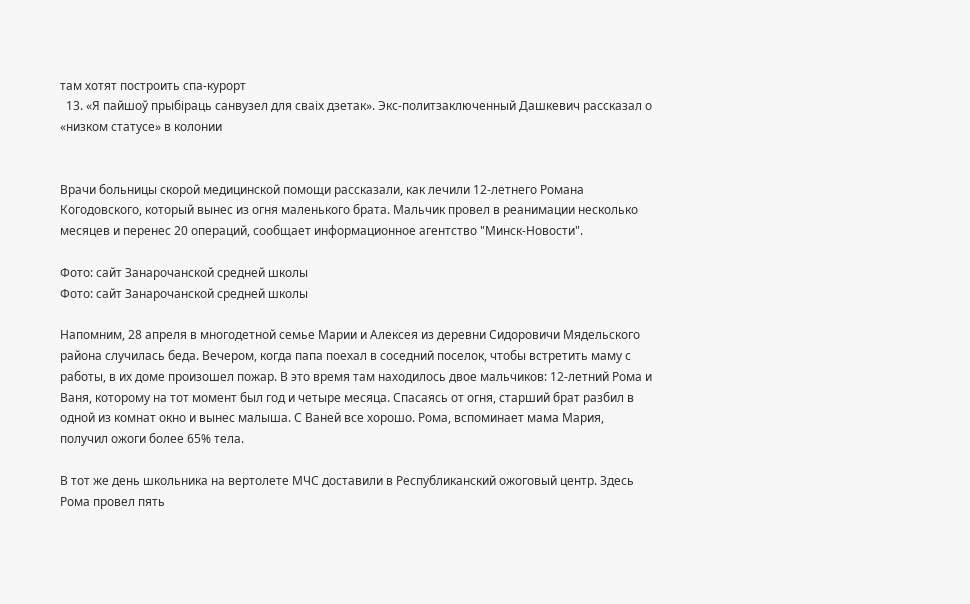там хотят построить спа-курорт
  13. «Я пайшоў прыбіраць санвузел для сваіх дзетак». Экс-политзаключенный Дашкевич рассказал о «низком статусе» в колонии


Врачи больницы скорой медицинской помощи рассказали, как лечили 12-летнего Романа Когодовского, который вынес из огня маленького брата. Мальчик провел в реанимации несколько месяцев и перенес 20 операций, сообщает информационное агентство "Минск-Новости".

Фото: сайт Занарочанской средней школы
Фото: сайт Занарочанской средней школы

Напомним, 28 апреля в многодетной семье Марии и Алексея из деревни Сидоровичи Мядельского района случилась беда. Вечером, когда папа поехал в соседний поселок, чтобы встретить маму с работы, в их доме произошел пожар. В это время там находилось двое мальчиков: 12-летний Рома и Ваня, которому на тот момент был год и четыре месяца. Спасаясь от огня, старший брат разбил в одной из комнат окно и вынес малыша. С Ваней все хорошо. Рома, вспоминает мама Мария, получил ожоги более 65% тела.

В тот же день школьника на вертолете МЧС доставили в Республиканский ожоговый центр. Здесь Рома провел пять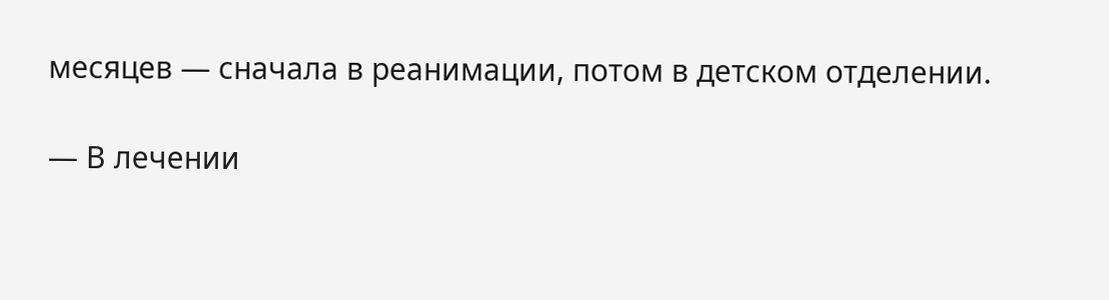месяцев — сначала в реанимации, потом в детском отделении.

— В лечении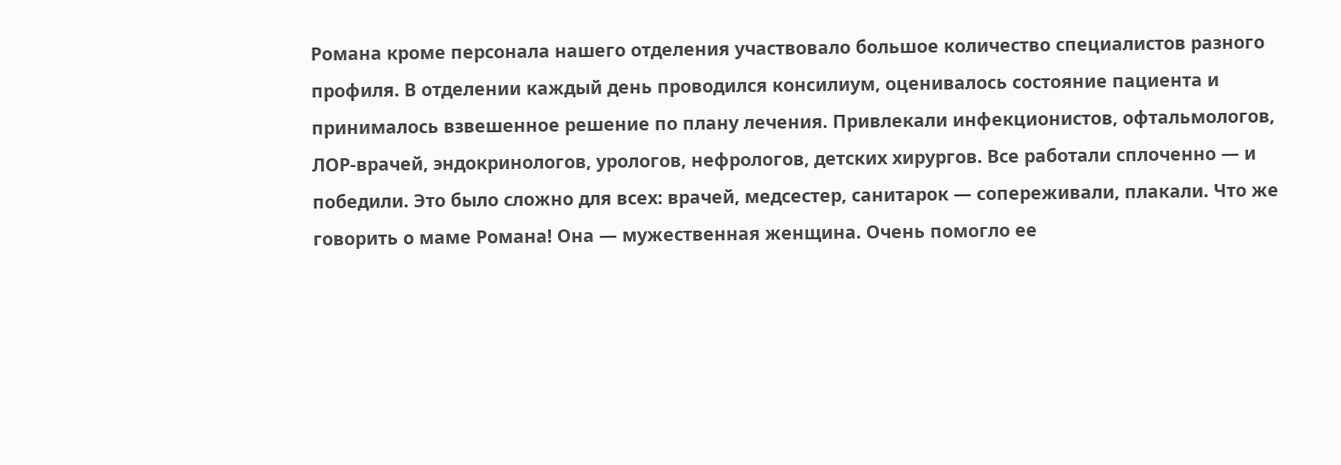Романа кроме персонала нашего отделения участвовало большое количество специалистов разного профиля. В отделении каждый день проводился консилиум, оценивалось состояние пациента и принималось взвешенное решение по плану лечения. Привлекали инфекционистов, офтальмологов, ЛОР-врачей, эндокринологов, урологов, нефрологов, детских хирургов. Все работали сплоченно — и победили. Это было сложно для всех: врачей, медсестер, санитарок — сопереживали, плакали. Что же говорить о маме Романа! Она — мужественная женщина. Очень помогло ее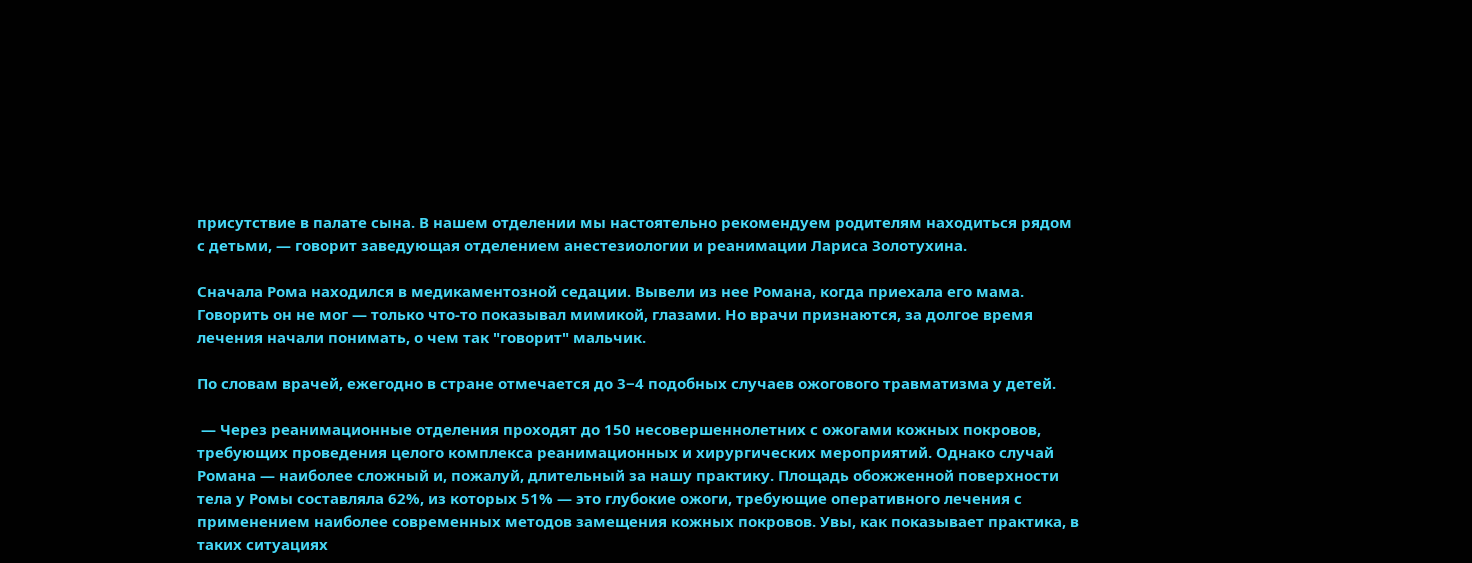присутствие в палате сына. В нашем отделении мы настоятельно рекомендуем родителям находиться рядом с детьми, — говорит заведующая отделением анестезиологии и реанимации Лариса Золотухина.

Сначала Рома находился в медикаментозной седации. Вывели из нее Романа, когда приехала его мама. Говорить он не мог — только что-то показывал мимикой, глазами. Но врачи признаются, за долгое время лечения начали понимать, о чем так "говорит" мальчик.

По словам врачей, ежегодно в стране отмечается до 3−4 подобных случаев ожогового травматизма у детей.

 — Через реанимационные отделения проходят до 150 несовершеннолетних с ожогами кожных покровов, требующих проведения целого комплекса реанимационных и хирургических мероприятий. Однако случай Романа — наиболее сложный и, пожалуй, длительный за нашу практику. Площадь обожженной поверхности тела у Ромы составляла 62%, из которых 51% — это глубокие ожоги, требующие оперативного лечения с применением наиболее современных методов замещения кожных покровов. Увы, как показывает практика, в таких ситуациях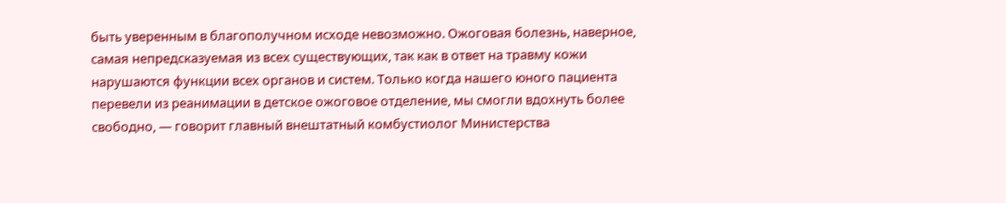быть уверенным в благополучном исходе невозможно. Ожоговая болезнь, наверное, самая непредсказуемая из всех существующих, так как в ответ на травму кожи нарушаются функции всех органов и систем. Только когда нашего юного пациента перевели из реанимации в детское ожоговое отделение, мы смогли вдохнуть более свободно, — говорит главный внештатный комбустиолог Министерства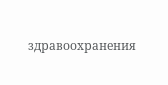здравоохранения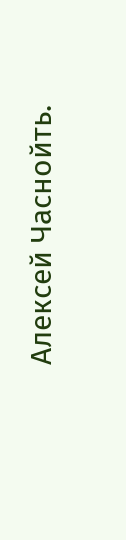Алексей Часнойть.